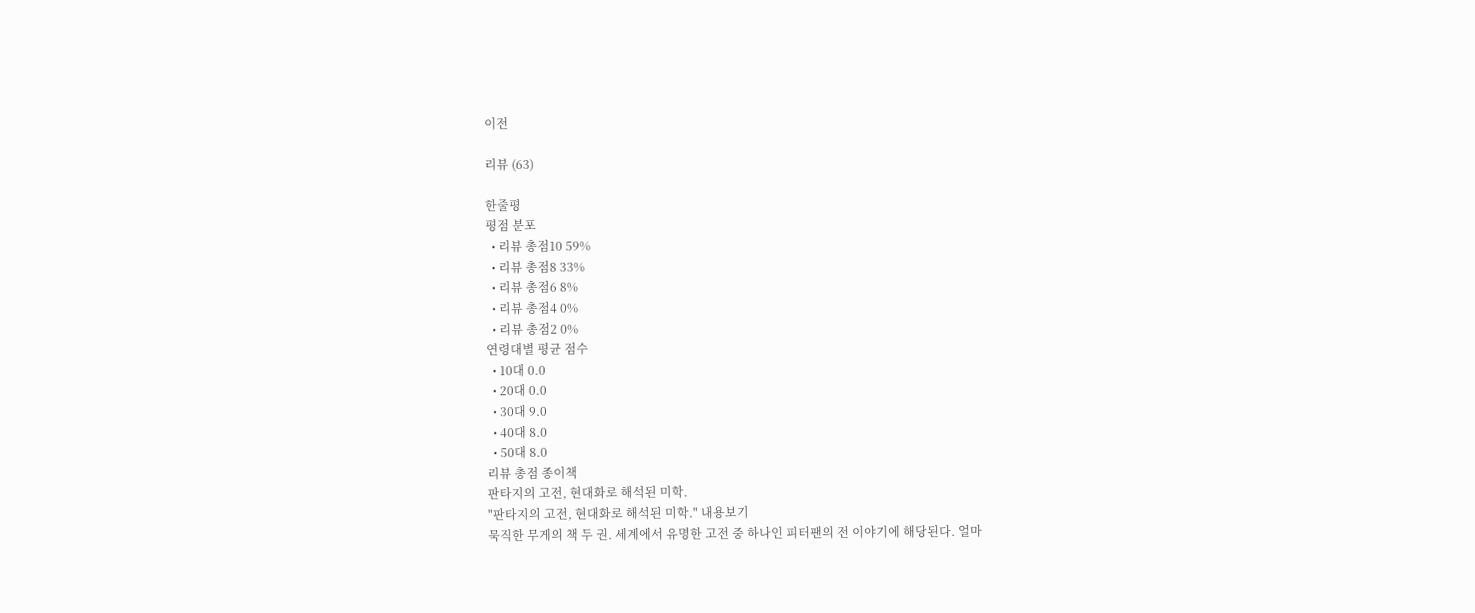이전

리뷰 (63)

한줄평
평점 분포
  • 리뷰 총점10 59%
  • 리뷰 총점8 33%
  • 리뷰 총점6 8%
  • 리뷰 총점4 0%
  • 리뷰 총점2 0%
연령대별 평균 점수
  • 10대 0.0
  • 20대 0.0
  • 30대 9.0
  • 40대 8.0
  • 50대 8.0
리뷰 총점 종이책
판타지의 고전, 현대화로 해석된 미학.
"판타지의 고전, 현대화로 해석된 미학." 내용보기
묵직한 무게의 책 두 권. 세계에서 유명한 고전 중 하나인 피터팬의 전 이야기에 해당된다. 얼마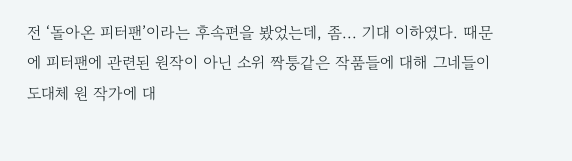전 ‘돌아온 피터팬’이라는 후속편을 봤었는데, 좀... 기대 이하였다. 때문에 피터팬에 관련된 원작이 아닌 소위 짝퉁같은 작품들에 대해 그네들이 도대체 원 작가에 대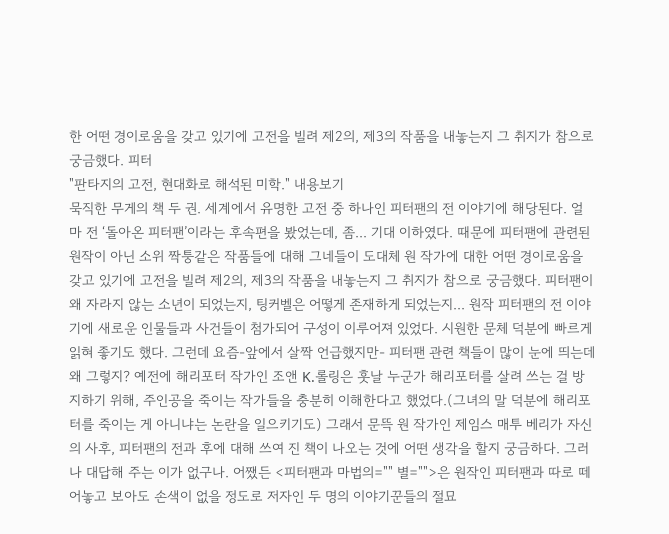한 어떤 경이로움을 갖고 있기에 고전을 빌려 제2의, 제3의 작품을 내놓는지 그 취지가 참으로 궁금했다. 피터
"판타지의 고전, 현대화로 해석된 미학." 내용보기
묵직한 무게의 책 두 권. 세계에서 유명한 고전 중 하나인 피터팬의 전 이야기에 해당된다. 얼마 전 ‘돌아온 피터팬’이라는 후속편을 봤었는데, 좀... 기대 이하였다. 때문에 피터팬에 관련된 원작이 아닌 소위 짝퉁같은 작품들에 대해 그네들이 도대체 원 작가에 대한 어떤 경이로움을 갖고 있기에 고전을 빌려 제2의, 제3의 작품을 내놓는지 그 취지가 참으로 궁금했다. 피터팬이 왜 자라지 않는 소년이 되었는지, 팅커벨은 어떻게 존재하게 되었는지... 원작 피터팬의 전 이야기에 새로운 인물들과 사건들이 첨가되어 구성이 이루어져 있었다. 시원한 문체 덕분에 빠르게 읽혀 좋기도 했다. 그런데 요즘-앞에서 살짝 언급했지만- 피터팬 관련 책들이 많이 눈에 띄는데 왜 그렇지? 예전에 해리포터 작가인 조앤 K.롤링은 훗날 누군가 해리포터를 살려 쓰는 걸 방지하기 위해, 주인공을 죽이는 작가들을 충분히 이해한다고 했었다.(그녀의 말 덕분에 해리포터를 죽이는 게 아니냐는 논란을 일으키기도) 그래서 문뜩 원 작가인 제임스 매투 베리가 자신의 사후, 피터팬의 전과 후에 대해 쓰여 진 책이 나오는 것에 어떤 생각을 할지 궁금하다. 그러나 대답해 주는 이가 없구나. 어쨌든 <피터팬과 마법의="" 별="">은 원작인 피터팬과 따로 떼어놓고 보아도 손색이 없을 정도로 저자인 두 명의 이야기꾼들의 절묘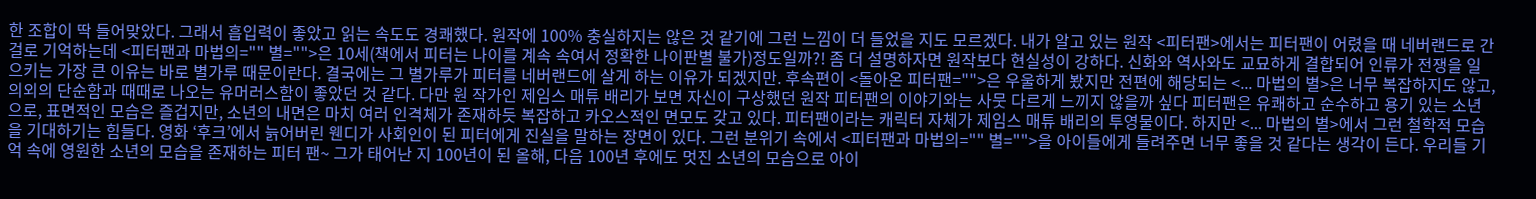한 조합이 딱 들어맞았다. 그래서 흡입력이 좋았고 읽는 속도도 경쾌했다. 원작에 100% 충실하지는 않은 것 같기에 그런 느낌이 더 들었을 지도 모르겠다. 내가 알고 있는 원작 <피터팬>에서는 피터팬이 어렸을 때 네버랜드로 간걸로 기억하는데 <피터팬과 마법의="" 별="">은 10세(책에서 피터는 나이를 계속 속여서 정확한 나이판별 불가)정도일까?! 좀 더 설명하자면 원작보다 현실성이 강하다. 신화와 역사와도 교묘하게 결합되어 인류가 전쟁을 일으키는 가장 큰 이유는 바로 별가루 때문이란다. 결국에는 그 별가루가 피터를 네버랜드에 살게 하는 이유가 되겠지만. 후속편이 <돌아온 피터팬="">은 우울하게 봤지만 전편에 해당되는 <... 마법의 별>은 너무 복잡하지도 않고, 의외의 단순함과 때때로 나오는 유머러스함이 좋았던 것 같다. 다만 원 작가인 제임스 매튜 배리가 보면 자신이 구상했던 원작 피터팬의 이야기와는 사뭇 다르게 느끼지 않을까 싶다 피터팬은 유쾌하고 순수하고 용기 있는 소년으로, 표면적인 모습은 즐겁지만, 소년의 내면은 마치 여러 인격체가 존재하듯 복잡하고 카오스적인 면모도 갖고 있다. 피터팬이라는 캐릭터 자체가 제임스 매튜 배리의 투영물이다. 하지만 <... 마법의 별>에서 그런 철학적 모습을 기대하기는 힘들다. 영화 ‘후크’에서 늙어버린 웬디가 사회인이 된 피터에게 진실을 말하는 장면이 있다. 그런 분위기 속에서 <피터팬과 마법의="" 별="">을 아이들에게 들려주면 너무 좋을 것 같다는 생각이 든다. 우리들 기억 속에 영원한 소년의 모습을 존재하는 피터 팬~ 그가 태어난 지 100년이 된 올해, 다음 100년 후에도 멋진 소년의 모습으로 아이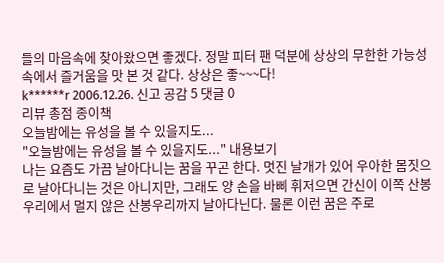들의 마음속에 찾아왔으면 좋겠다. 정말 피터 팬 덕분에 상상의 무한한 가능성 속에서 즐거움을 맛 본 것 같다. 상상은 좋~~~다!
k******r 2006.12.26. 신고 공감 5 댓글 0
리뷰 총점 종이책
오늘밤에는 유성을 볼 수 있을지도...
"오늘밤에는 유성을 볼 수 있을지도..." 내용보기
나는 요즘도 가끔 날아다니는 꿈을 꾸곤 한다. 멋진 날개가 있어 우아한 몸짓으로 날아다니는 것은 아니지만, 그래도 양 손을 바삐 휘저으면 간신이 이쪽 산봉우리에서 멀지 않은 산봉우리까지 날아다닌다. 물론 이런 꿈은 주로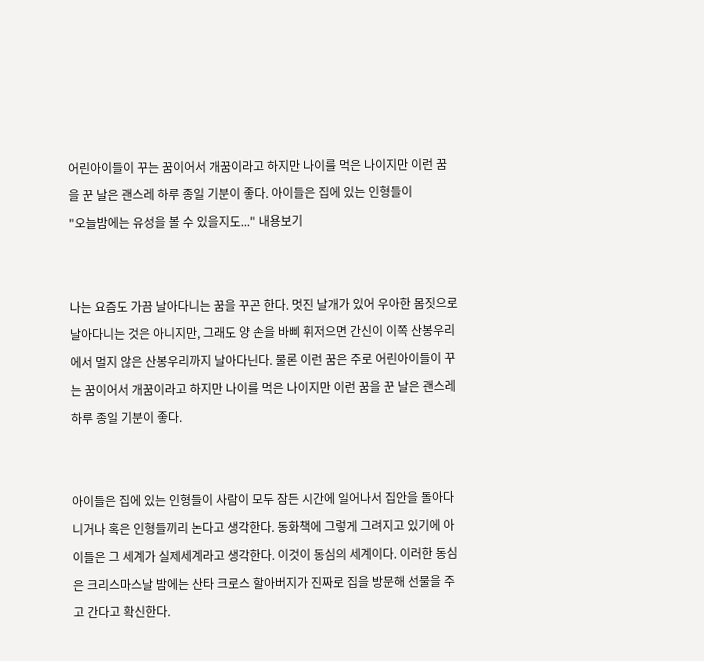어린아이들이 꾸는 꿈이어서 개꿈이라고 하지만 나이를 먹은 나이지만 이런 꿈을 꾼 날은 괜스레 하루 종일 기분이 좋다. 아이들은 집에 있는 인형들이
"오늘밤에는 유성을 볼 수 있을지도..." 내용보기


나는 요즘도 가끔 날아다니는 꿈을 꾸곤 한다. 멋진 날개가 있어 우아한 몸짓으로 날아다니는 것은 아니지만, 그래도 양 손을 바삐 휘저으면 간신이 이쪽 산봉우리에서 멀지 않은 산봉우리까지 날아다닌다. 물론 이런 꿈은 주로 어린아이들이 꾸는 꿈이어서 개꿈이라고 하지만 나이를 먹은 나이지만 이런 꿈을 꾼 날은 괜스레 하루 종일 기분이 좋다.


아이들은 집에 있는 인형들이 사람이 모두 잠든 시간에 일어나서 집안을 돌아다니거나 혹은 인형들끼리 논다고 생각한다. 동화책에 그렇게 그려지고 있기에 아이들은 그 세계가 실제세계라고 생각한다. 이것이 동심의 세계이다. 이러한 동심은 크리스마스날 밤에는 산타 크로스 할아버지가 진짜로 집을 방문해 선물을 주고 간다고 확신한다.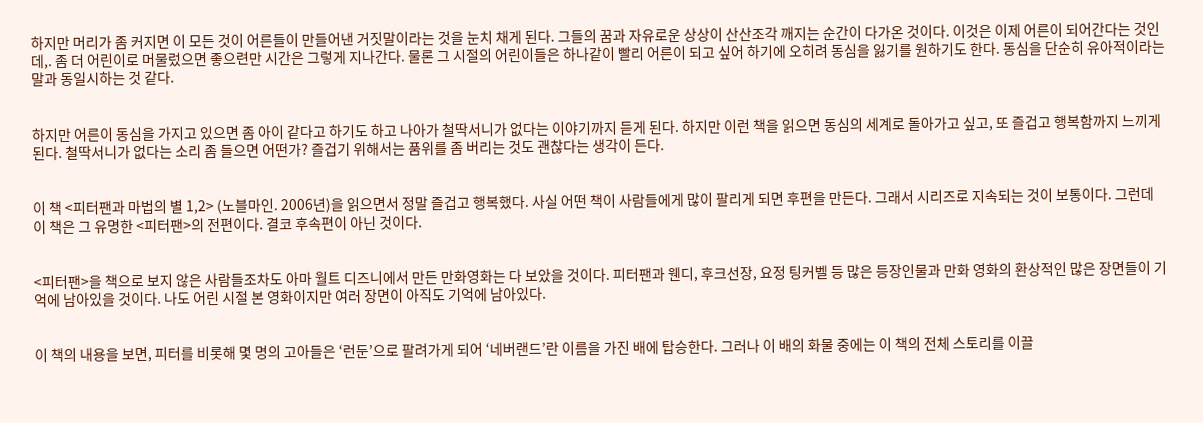하지만 머리가 좀 커지면 이 모든 것이 어른들이 만들어낸 거짓말이라는 것을 눈치 채게 된다. 그들의 꿈과 자유로운 상상이 산산조각 깨지는 순간이 다가온 것이다. 이것은 이제 어른이 되어간다는 것인데,. 좀 더 어린이로 머물렀으면 좋으련만 시간은 그렇게 지나간다. 물론 그 시절의 어린이들은 하나같이 빨리 어른이 되고 싶어 하기에 오히려 동심을 잃기를 원하기도 한다. 동심을 단순히 유아적이라는 말과 동일시하는 것 같다.


하지만 어른이 동심을 가지고 있으면 좀 아이 같다고 하기도 하고 나아가 철딱서니가 없다는 이야기까지 듣게 된다. 하지만 이런 책을 읽으면 동심의 세계로 돌아가고 싶고, 또 즐겁고 행복함까지 느끼게 된다. 철딱서니가 없다는 소리 좀 들으면 어떤가? 즐겁기 위해서는 품위를 좀 버리는 것도 괜찮다는 생각이 든다.


이 책 <피터팬과 마법의 별 1,2> (노블마인. 2006년)을 읽으면서 정말 즐겁고 행복했다. 사실 어떤 책이 사람들에게 많이 팔리게 되면 후편을 만든다. 그래서 시리즈로 지속되는 것이 보통이다. 그런데 이 책은 그 유명한 <피터팬>의 전편이다. 결코 후속편이 아닌 것이다.


<피터팬>을 책으로 보지 않은 사람들조차도 아마 월트 디즈니에서 만든 만화영화는 다 보았을 것이다. 피터팬과 웬디, 후크선장, 요정 팅커벨 등 많은 등장인물과 만화 영화의 환상적인 많은 장면들이 기억에 남아있을 것이다. 나도 어린 시절 본 영화이지만 여러 장면이 아직도 기억에 남아있다.


이 책의 내용을 보면, 피터를 비롯해 몇 명의 고아들은 ‘런둔’으로 팔려가게 되어 ‘네버랜드’란 이름을 가진 배에 탑승한다. 그러나 이 배의 화물 중에는 이 책의 전체 스토리를 이끌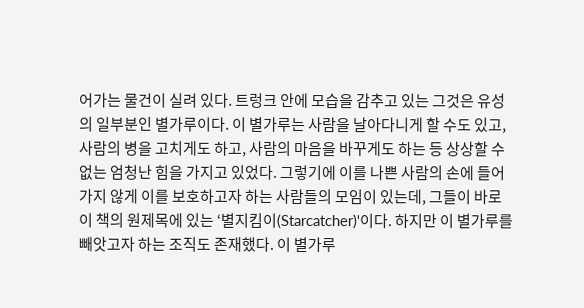어가는 물건이 실려 있다. 트렁크 안에 모습을 감추고 있는 그것은 유성의 일부분인 별가루이다. 이 별가루는 사람을 날아다니게 할 수도 있고, 사람의 병을 고치게도 하고, 사람의 마음을 바꾸게도 하는 등 상상할 수 없는 엄청난 힘을 가지고 있었다. 그렇기에 이를 나쁜 사람의 손에 들어가지 않게 이를 보호하고자 하는 사람들의 모임이 있는데, 그들이 바로 이 책의 원제목에 있는 ‘별지킴이(Starcatcher)'이다. 하지만 이 별가루를 빼앗고자 하는 조직도 존재했다. 이 별가루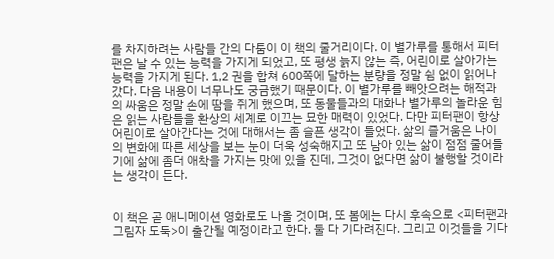를 차지하려는 사람들 간의 다툼이 이 책의 줄거리이다. 이 별가루를 통해서 피터팬은 날 수 있는 능력을 가지게 되었고, 또 평생 늙지 않는 즉, 어린이로 살아가는 능력을 가지게 된다. 1,2 권을 합쳐 600쪽에 달하는 분량을 정말 쉼 없이 읽어나갔다. 다음 내용이 너무나도 궁금했기 때문이다. 이 별가루를 빼앗으려는 해적과의 싸움은 정말 손에 땀을 쥐게 했으며, 또 동물들과의 대화나 별가루의 놀라운 힘은 읽는 사람들을 환상의 세계로 이끄는 묘한 매력이 있었다. 다만 피터팬이 항상 어린이로 살아간다는 것에 대해서는 좀 슬픈 생각이 들었다. 삶의 즐거움은 나이의 변화에 따른 세상을 보는 눈이 더욱 성숙해지고 또 남아 있는 삶이 점점 줄어들기에 삶에 좀더 애착을 가지는 맛에 있을 진데, 그것이 없다면 삶이 불행할 것이라는 생각이 든다.


이 책은 곧 애니메이션 영화로도 나올 것이며, 또 봄에는 다시 후속으로 <피터팬과 그림자 도둑>이 출간될 예정이라고 한다. 둘 다 기다려진다. 그리고 이것들을 기다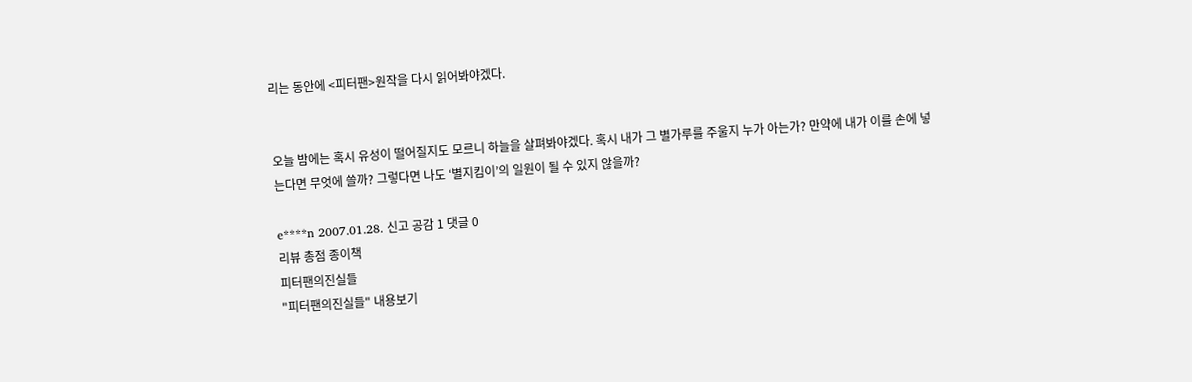리는 동안에 <피터팬>원작을 다시 읽어봐야겠다.


오늘 밤에는 혹시 유성이 떨어질지도 모르니 하늘을 살펴봐야겠다. 혹시 내가 그 별가루를 주울지 누가 아는가? 만약에 내가 이를 손에 넣는다면 무엇에 쓸까? 그렇다면 나도 ‘별지킴이’의 일원이 될 수 있지 않을까?

e****n 2007.01.28. 신고 공감 1 댓글 0
리뷰 총점 종이책
피터팬의진실들
"피터팬의진실들" 내용보기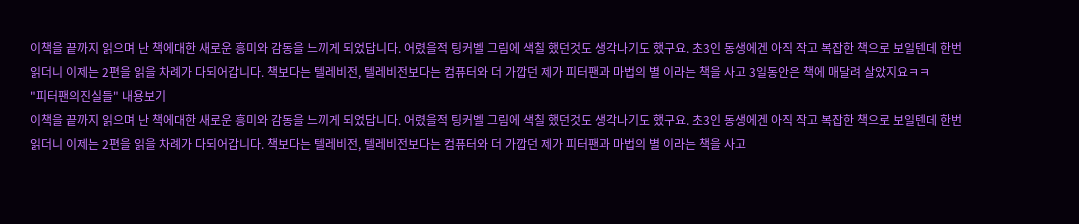이책을 끝까지 읽으며 난 책에대한 새로운 흥미와 감동을 느끼게 되었답니다. 어렸을적 팅커벨 그림에 색칠 했던것도 생각나기도 했구요. 초3인 동생에겐 아직 작고 복잡한 책으로 보일텐데 한번 읽더니 이제는 2편을 읽을 차례가 다되어갑니다. 책보다는 텔레비전, 텔레비전보다는 컴퓨터와 더 가깝던 제가 피터팬과 마법의 별 이라는 책을 사고 3일동안은 책에 매달려 살았지요ㅋㅋ
"피터팬의진실들" 내용보기
이책을 끝까지 읽으며 난 책에대한 새로운 흥미와 감동을 느끼게 되었답니다. 어렸을적 팅커벨 그림에 색칠 했던것도 생각나기도 했구요. 초3인 동생에겐 아직 작고 복잡한 책으로 보일텐데 한번 읽더니 이제는 2편을 읽을 차례가 다되어갑니다. 책보다는 텔레비전, 텔레비전보다는 컴퓨터와 더 가깝던 제가 피터팬과 마법의 별 이라는 책을 사고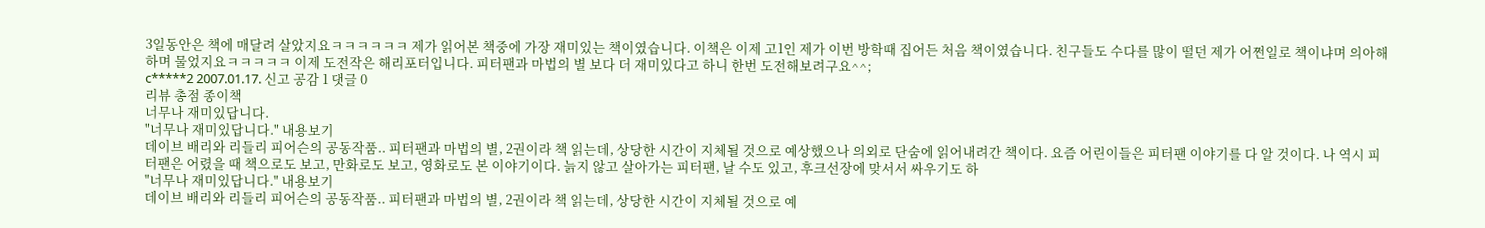3일동안은 책에 매달려 살았지요ㅋㅋㅋㅋㅋㅋ 제가 읽어본 책중에 가장 재미있는 책이였습니다. 이책은 이제 고1인 제가 이번 방학때 집어든 처음 책이였습니다. 친구들도 수다를 많이 떨던 제가 어쩐일로 책이냐며 의아해 하며 물었지요ㅋㅋㅋㅋㅋ 이제 도전작은 해리포터입니다. 피터팬과 마법의 별 보다 더 재미있다고 하니 한번 도전해보려구요^^;
c*****2 2007.01.17. 신고 공감 1 댓글 0
리뷰 총점 종이책
너무나 재미있답니다.
"너무나 재미있답니다." 내용보기
데이브 배리와 리들리 피어슨의 공동작품.. 피터팬과 마법의 별, 2권이라 책 읽는데, 상당한 시간이 지체될 것으로 예상했으나 의외로 단숨에 읽어내려간 책이다. 요즘 어린이들은 피터팬 이야기를 다 알 것이다. 나 역시 피터팬은 어렸을 때 책으로도 보고, 만화로도 보고, 영화로도 본 이야기이다. 늙지 않고 살아가는 피터팬, 날 수도 있고, 후크선장에 맞서서 싸우기도 하
"너무나 재미있답니다." 내용보기
데이브 배리와 리들리 피어슨의 공동작품.. 피터팬과 마법의 별, 2권이라 책 읽는데, 상당한 시간이 지체될 것으로 예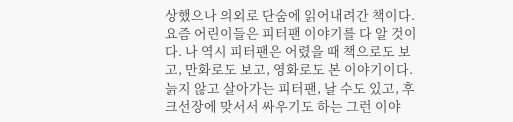상했으나 의외로 단숨에 읽어내려간 책이다. 요즘 어린이들은 피터팬 이야기를 다 알 것이다. 나 역시 피터팬은 어렸을 때 책으로도 보고, 만화로도 보고, 영화로도 본 이야기이다. 늙지 않고 살아가는 피터팬, 날 수도 있고, 후크선장에 맞서서 싸우기도 하는 그런 이야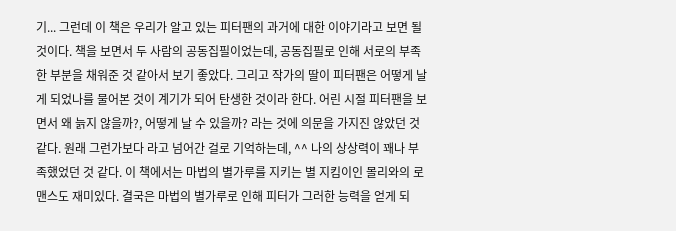기... 그런데 이 책은 우리가 알고 있는 피터팬의 과거에 대한 이야기라고 보면 될 것이다. 책을 보면서 두 사람의 공동집필이었는데, 공동집필로 인해 서로의 부족한 부분을 채워준 것 같아서 보기 좋았다. 그리고 작가의 딸이 피터팬은 어떻게 날게 되었나를 물어본 것이 계기가 되어 탄생한 것이라 한다. 어린 시절 피터팬을 보면서 왜 늙지 않을까?, 어떻게 날 수 있을까? 라는 것에 의문을 가지진 않았던 것 같다. 원래 그런가보다 라고 넘어간 걸로 기억하는데, ^^ 나의 상상력이 꽤나 부족했었던 것 같다. 이 책에서는 마법의 별가루를 지키는 별 지킴이인 몰리와의 로맨스도 재미있다. 결국은 마법의 별가루로 인해 피터가 그러한 능력을 얻게 되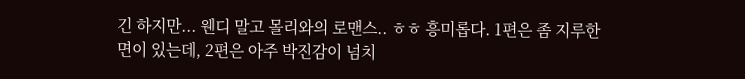긴 하지만... 웬디 말고 몰리와의 로맨스.. ㅎㅎ 흥미롭다. 1편은 좀 지루한 면이 있는데, 2편은 아주 박진감이 넘치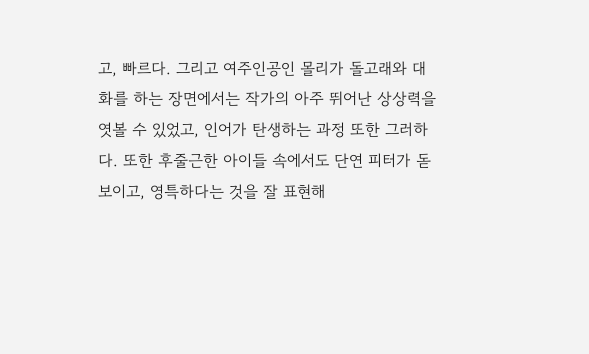고, 빠르다. 그리고 여주인공인 몰리가 돌고래와 대화를 하는 장면에서는 작가의 아주 뛰어난 상상력을 엿볼 수 있었고, 인어가 탄생하는 과정 또한 그러하다. 또한 후줄근한 아이들 속에서도 단연 피터가 돋보이고, 영특하다는 것을 잘 표현해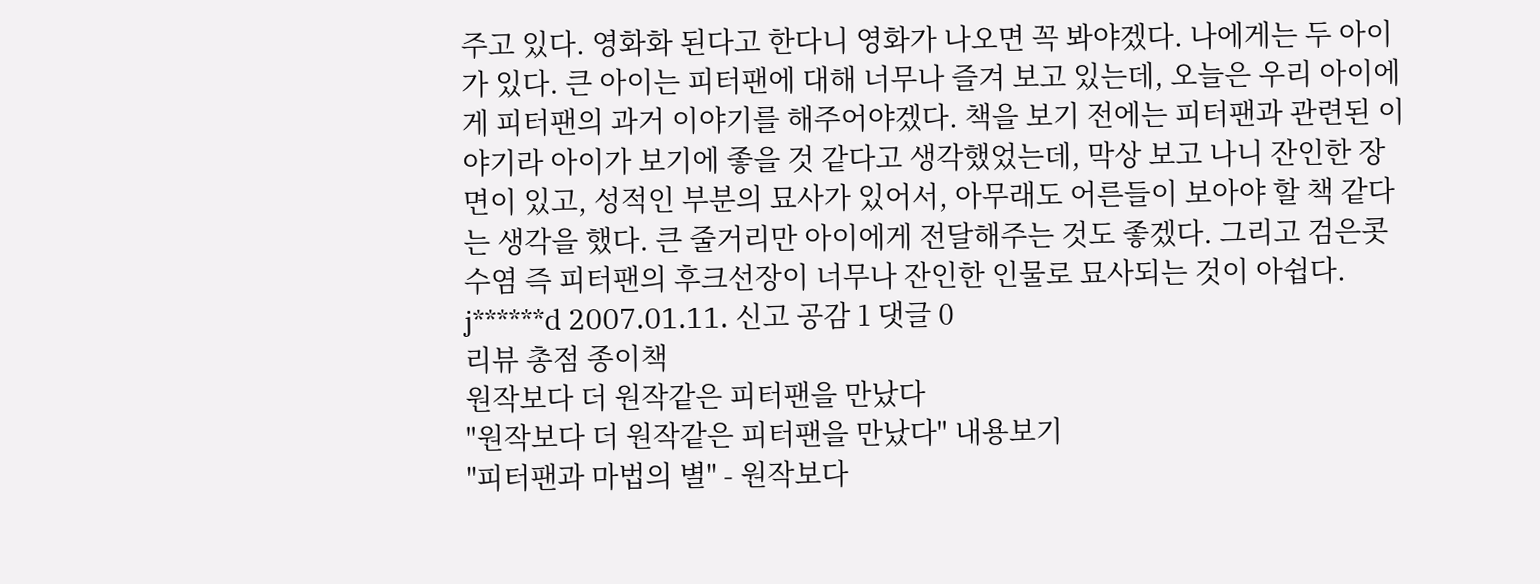주고 있다. 영화화 된다고 한다니 영화가 나오면 꼭 봐야겠다. 나에게는 두 아이가 있다. 큰 아이는 피터팬에 대해 너무나 즐겨 보고 있는데, 오늘은 우리 아이에게 피터팬의 과거 이야기를 해주어야겠다. 책을 보기 전에는 피터팬과 관련된 이야기라 아이가 보기에 좋을 것 같다고 생각했었는데, 막상 보고 나니 잔인한 장면이 있고, 성적인 부분의 묘사가 있어서, 아무래도 어른들이 보아야 할 책 같다는 생각을 했다. 큰 줄거리만 아이에게 전달해주는 것도 좋겠다. 그리고 검은콧수염 즉 피터팬의 후크선장이 너무나 잔인한 인물로 묘사되는 것이 아쉽다.
j******d 2007.01.11. 신고 공감 1 댓글 0
리뷰 총점 종이책
원작보다 더 원작같은 피터팬을 만났다
"원작보다 더 원작같은 피터팬을 만났다" 내용보기
''피터팬과 마법의 별'' - 원작보다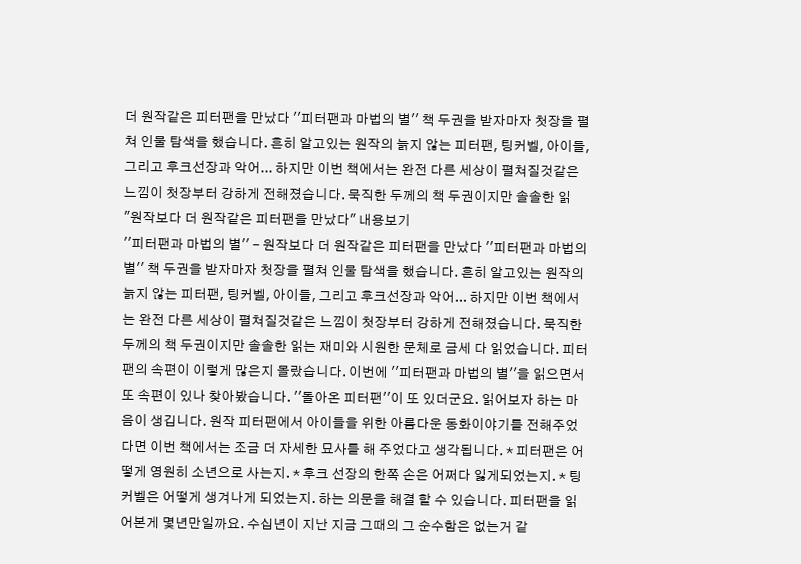더 원작같은 피터팬을 만났다 ''피터팬과 마법의 별'' 책 두권을 받자마자 첫장을 펼쳐 인물 탐색을 했습니다. 흔히 알고있는 원작의 늙지 않는 피터팬, 팅커벨, 아이들, 그리고 후크선장과 악어... 하지만 이번 책에서는 완전 다른 세상이 펼쳐질것같은 느낌이 첫장부터 강하게 전해졌습니다. 묵직한 두께의 책 두권이지만 솔솔한 읽
"원작보다 더 원작같은 피터팬을 만났다" 내용보기
''피터팬과 마법의 별'' - 원작보다 더 원작같은 피터팬을 만났다 ''피터팬과 마법의 별'' 책 두권을 받자마자 첫장을 펼쳐 인물 탐색을 했습니다. 흔히 알고있는 원작의 늙지 않는 피터팬, 팅커벨, 아이들, 그리고 후크선장과 악어... 하지만 이번 책에서는 완전 다른 세상이 펼쳐질것같은 느낌이 첫장부터 강하게 전해졌습니다. 묵직한 두께의 책 두권이지만 솔솔한 읽는 재미와 시원한 문체로 금세 다 읽었습니다. 피터팬의 속편이 이렇게 많은지 몰랐습니다. 이번에 ''피터팬과 마법의 별''을 읽으면서 또 속편이 있나 찾아봤습니다. ''돌아온 피터팬''이 또 있더군요. 읽어보자 하는 마음이 생깁니다. 원작 피터팬에서 아이들을 위한 아름다운 동화이야기를 전해주었다면 이번 책에서는 조금 더 자세한 묘사를 해 주었다고 생각됩니다. * 피터팬은 어떻게 영원히 소년으로 사는지. * 후크 선장의 한쪽 손은 어쩌다 잃게되었는지. * 팅커벨은 어떻게 생겨나게 되었는지. 하는 의문을 해결 할 수 있습니다. 피터팬을 읽어본게 몇년만일까요. 수십년이 지난 지금 그때의 그 순수함은 없는거 같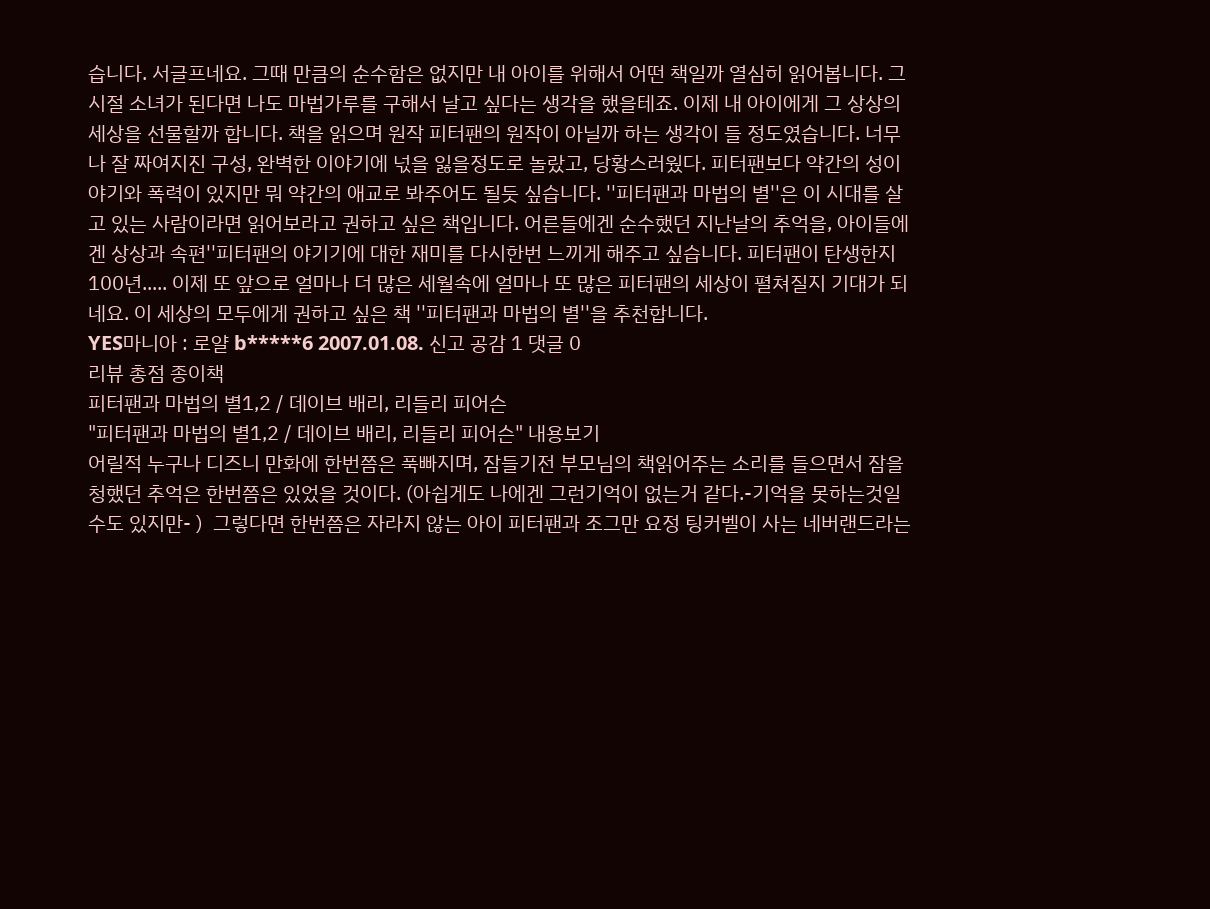습니다. 서글프네요. 그때 만큼의 순수함은 없지만 내 아이를 위해서 어떤 책일까 열심히 읽어봅니다. 그 시절 소녀가 된다면 나도 마법가루를 구해서 날고 싶다는 생각을 했을테죠. 이제 내 아이에게 그 상상의 세상을 선물할까 합니다. 책을 읽으며 원작 피터팬의 원작이 아닐까 하는 생각이 들 정도였습니다. 너무나 잘 짜여지진 구성, 완벽한 이야기에 넋을 잃을정도로 놀랐고, 당황스러웠다. 피터팬보다 약간의 성이야기와 폭력이 있지만 뭐 약간의 애교로 봐주어도 될듯 싶습니다. ''피터팬과 마법의 별''은 이 시대를 살고 있는 사람이라면 읽어보라고 권하고 싶은 책입니다. 어른들에겐 순수했던 지난날의 추억을, 아이들에겐 상상과 속편''피터팬의 야기기에 대한 재미를 다시한번 느끼게 해주고 싶습니다. 피터팬이 탄생한지 100년..... 이제 또 앞으로 얼마나 더 많은 세월속에 얼마나 또 많은 피터팬의 세상이 펼쳐질지 기대가 되네요. 이 세상의 모두에게 권하고 싶은 책 ''피터팬과 마법의 별''을 추천합니다.
YES마니아 : 로얄 b*****6 2007.01.08. 신고 공감 1 댓글 0
리뷰 총점 종이책
피터팬과 마법의 별1,2 / 데이브 배리, 리들리 피어슨
"피터팬과 마법의 별1,2 / 데이브 배리, 리들리 피어슨" 내용보기
어릴적 누구나 디즈니 만화에 한번쯤은 푹빠지며, 잠들기전 부모님의 책읽어주는 소리를 들으면서 잠을 청했던 추억은 한번쯤은 있었을 것이다. (아쉽게도 나에겐 그런기억이 없는거 같다.-기억을 못하는것일수도 있지만- )  그렇다면 한번쯤은 자라지 않는 아이 피터팬과 조그만 요정 팅커벨이 사는 네버랜드라는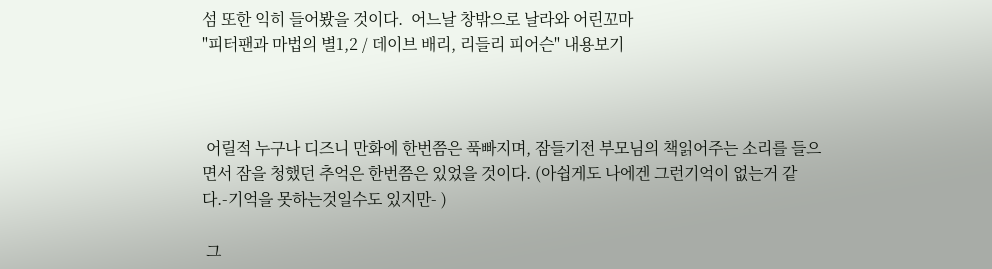섬 또한 익히 들어봤을 것이다.  어느날 창밖으로 날라와 어린꼬마
"피터팬과 마법의 별1,2 / 데이브 배리, 리들리 피어슨" 내용보기



 어릴적 누구나 디즈니 만화에 한번쯤은 푹빠지며, 잠들기전 부모님의 책읽어주는 소리를 들으면서 잠을 청했던 추억은 한번쯤은 있었을 것이다. (아쉽게도 나에겐 그런기억이 없는거 같다.-기억을 못하는것일수도 있지만- )

 그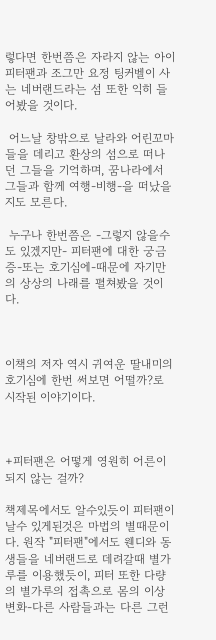렇다면 한번쯤은 자라지 않는 아이 피터팬과 조그만 요정 팅커벨이 사는 네버랜드라는 섬 또한 익히 들어봤을 것이다.

 어느날 창밖으로 날라와 어린꼬마들을 데리고 환상의 섬으로 떠나던 그들을 기억하며, 꿈나라에서 그들과 함께 여행-비행-을 떠났을 지도 모른다.

 누구나 한번쯤은 -그렇지 않을수도 있겠지만- 피터팬에 대한 궁금증-또는 호기심에-때문에 자기만의 상상의 나래를 펼쳐봤을 것이다.



이책의 저자 역시 귀여운 딸내미의 호기심에 한번 써보면 어떨까?로 시작된 이야기이다.



+피터팬은 어떻게 영원히 어른이 되지 않는 걸까?

책제목에서도 알수있듯이 피터팬이 날수 있게된것은 마법의 별때문이다. 원작 "피터팬"에서도 웬디와 동생들을 네버랜드로 데려갈때 별가루를 이용했듯이, 피터 또한 다량의 별가루의 접촉으로 몸의 이상 변화-다른 사람들과는 다른 그런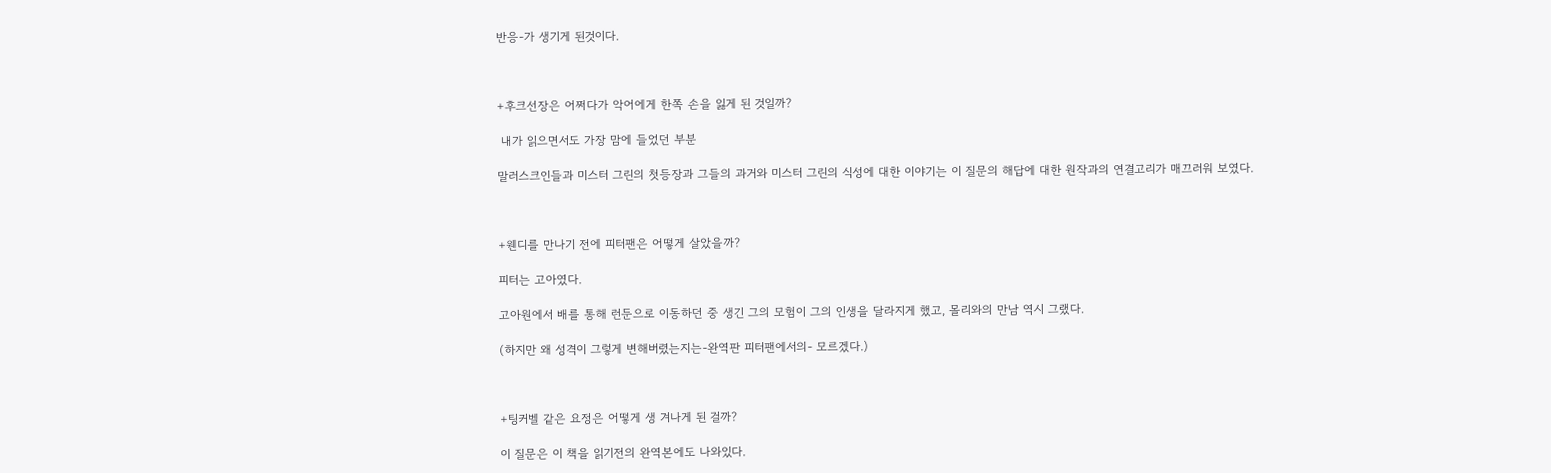반응-가 생기게 된것이다.



+후크선장은 어쩌다가 악어에게 한쪽 손을 잃게 된 것일까?

 내가 읽으면서도 가장 맘에 들었던 부분

말러스크인들과 미스터 그린의 첫등장과 그들의 과거와 미스터 그린의 식성에 대한 이야기는 이 질문의 해답에 대한 원작과의 연결고리가 매끄러워 보였다.



+웬디를 만나기 전에 피터팬은 어떻게 살았을까?

피터는 고아였다.

고아원에서 배를 통해 런둔으로 이동하던 중 생긴 그의 모험이 그의 인생을 달라지게 했고, 몰리와의 만남 역시 그랬다.

(하지만 왜 성격이 그렇게 변해버렸는지는-완역판 피터팬에서의- 모르겠다.)



+팅커벨 같은 요정은 어떻게 생 겨나게 된 걸까?

이 질문은 이 책을 읽기전의 완역본에도 나와있다.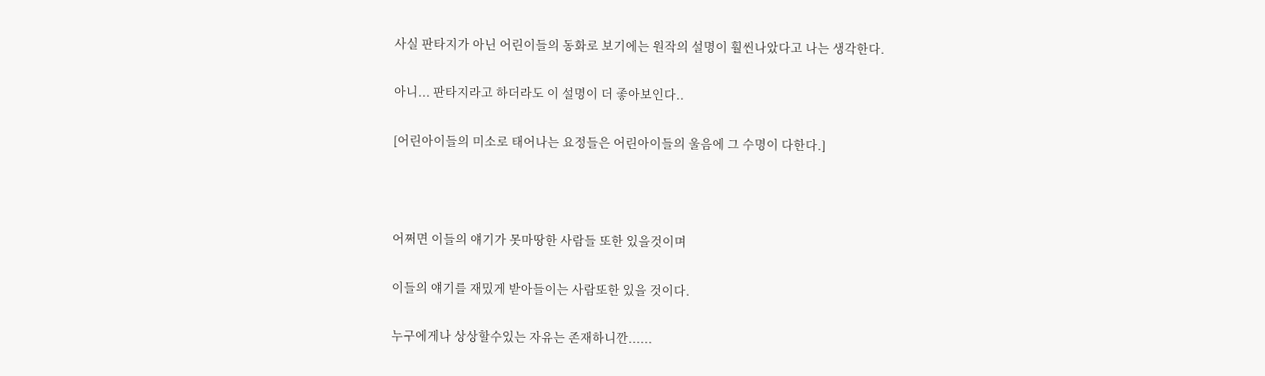사실 판타지가 아닌 어린이들의 동화로 보기에는 원작의 설명이 훨씬나았다고 나는 생각한다.

아니... 판타지라고 하더라도 이 설명이 더 좋아보인다..

[어린아이들의 미소로 태어나는 요정들은 어린아이들의 울음에 그 수명이 다한다.]



어쩌면 이들의 얘기가 못마땅한 사람들 또한 있을것이며

이들의 얘기를 재밌게 받아들이는 사람또한 있을 것이다.

누구에게나 상상할수있는 자유는 존재하니깐......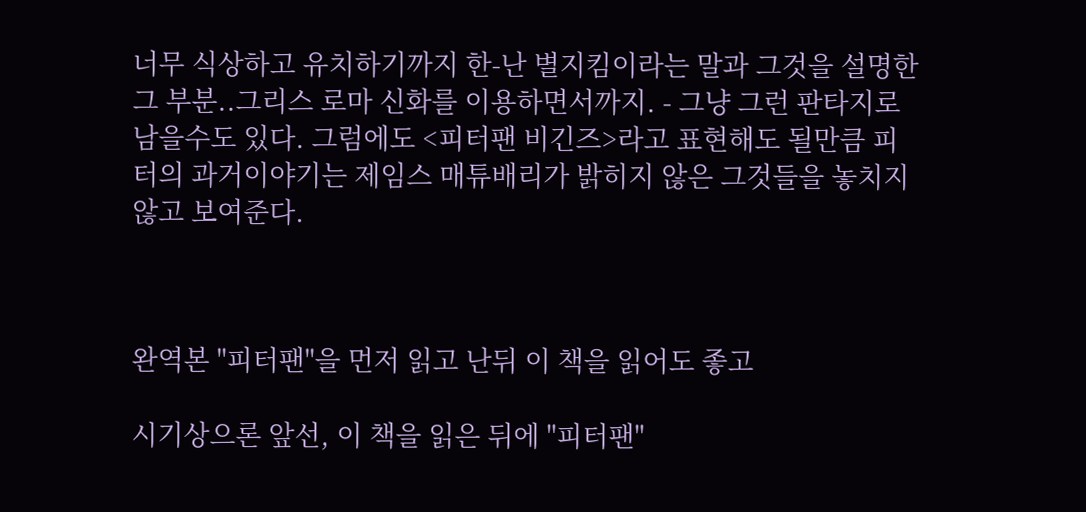너무 식상하고 유치하기까지 한-난 별지킴이라는 말과 그것을 설명한 그 부분..그리스 로마 신화를 이용하면서까지. - 그냥 그런 판타지로 남을수도 있다. 그럼에도 <피터팬 비긴즈>라고 표현해도 될만큼 피터의 과거이야기는 제임스 매튜배리가 밝히지 않은 그것들을 놓치지 않고 보여준다.



완역본 "피터팬"을 먼저 읽고 난뒤 이 책을 읽어도 좋고

시기상으론 앞선, 이 책을 읽은 뒤에 "피터팬"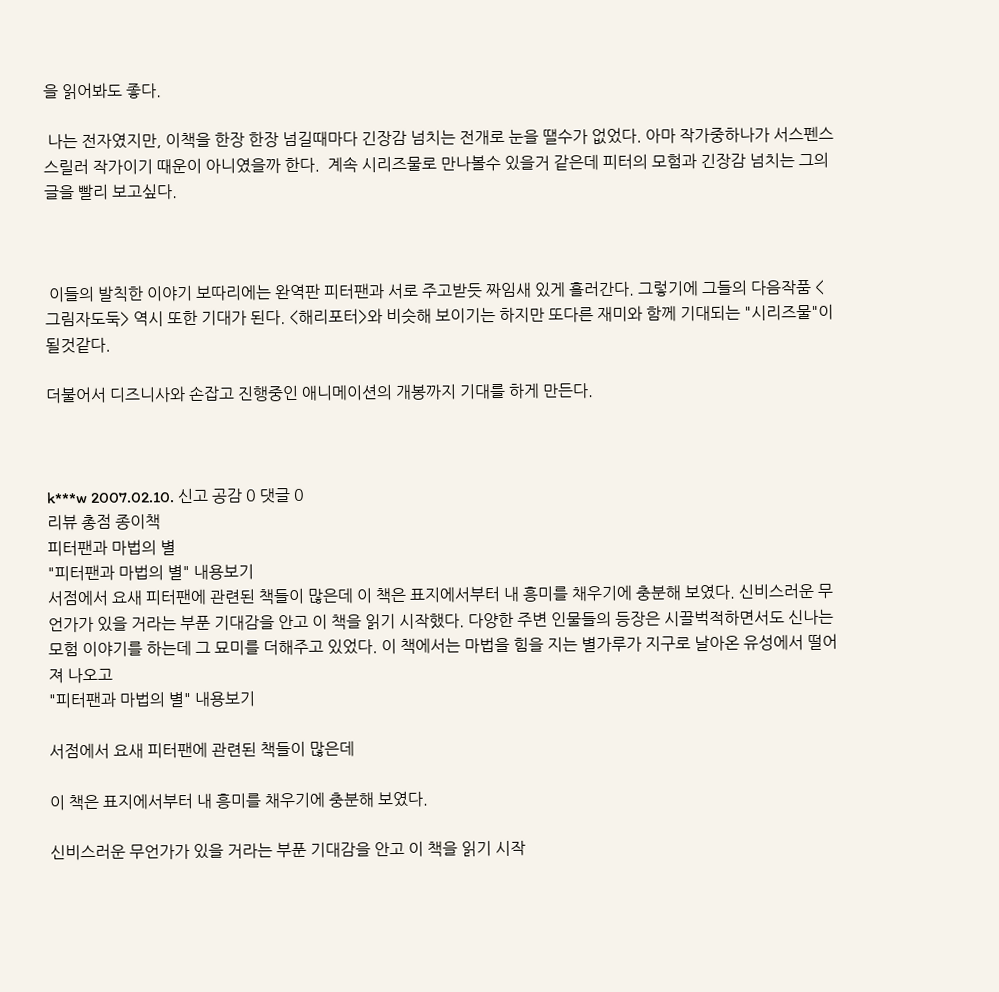을 읽어봐도 좋다.

 나는 전자였지만, 이책을 한장 한장 넘길때마다 긴장감 넘치는 전개로 눈을 땔수가 없었다. 아마 작가중하나가 서스펜스 스릴러 작가이기 때운이 아니였을까 한다.  계속 시리즈물로 만나볼수 있을거 같은데 피터의 모험과 긴장감 넘치는 그의 글을 빨리 보고싶다.



 이들의 발칙한 이야기 보따리에는 완역판 피터팬과 서로 주고받듯 짜임새 있게 흘러간다. 그렇기에 그들의 다음작품 <그림자도둑> 역시 또한 기대가 된다. <해리포터>와 비슷해 보이기는 하지만 또다른 재미와 함께 기대되는 "시리즈물"이 될것같다.

더불어서 디즈니사와 손잡고 진행중인 애니메이션의 개봉까지 기대를 하게 만든다.



k***w 2007.02.10. 신고 공감 0 댓글 0
리뷰 총점 종이책
피터팬과 마법의 별
"피터팬과 마법의 별" 내용보기
서점에서 요새 피터팬에 관련된 책들이 많은데 이 책은 표지에서부터 내 흥미를 채우기에 충분해 보였다. 신비스러운 무언가가 있을 거라는 부푼 기대감을 안고 이 책을 읽기 시작했다. 다양한 주변 인물들의 등장은 시끌벅적하면서도 신나는 모험 이야기를 하는데 그 묘미를 더해주고 있었다. 이 책에서는 마법을 힘을 지는 별가루가 지구로 날아온 유성에서 떨어져 나오고
"피터팬과 마법의 별" 내용보기

서점에서 요새 피터팬에 관련된 책들이 많은데

이 책은 표지에서부터 내 흥미를 채우기에 충분해 보였다.

신비스러운 무언가가 있을 거라는 부푼 기대감을 안고 이 책을 읽기 시작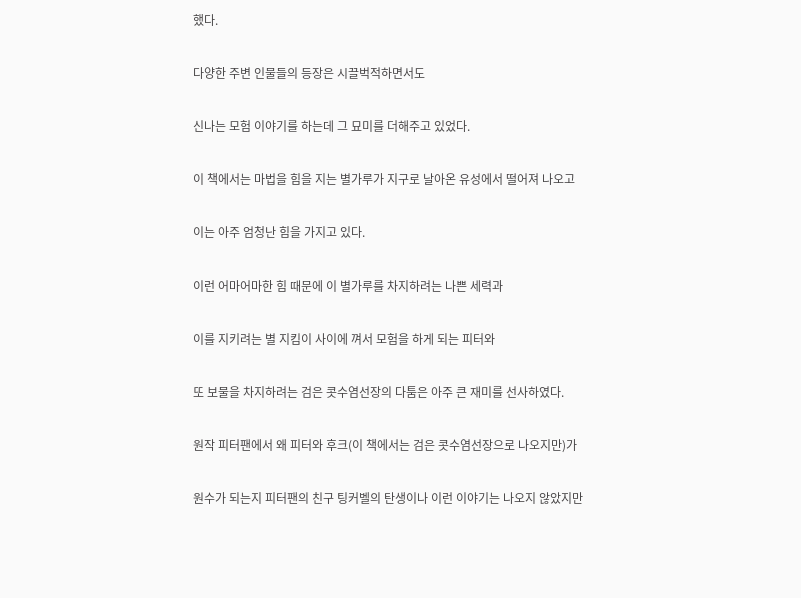했다.

다양한 주변 인물들의 등장은 시끌벅적하면서도

신나는 모험 이야기를 하는데 그 묘미를 더해주고 있었다.

이 책에서는 마법을 힘을 지는 별가루가 지구로 날아온 유성에서 떨어져 나오고

이는 아주 엄청난 힘을 가지고 있다.

이런 어마어마한 힘 때문에 이 별가루를 차지하려는 나쁜 세력과

이를 지키려는 별 지킴이 사이에 껴서 모험을 하게 되는 피터와

또 보물을 차지하려는 검은 콧수염선장의 다툼은 아주 큰 재미를 선사하였다.

원작 피터팬에서 왜 피터와 후크(이 책에서는 검은 콧수염선장으로 나오지만)가

원수가 되는지 피터팬의 친구 팅커벨의 탄생이나 이런 이야기는 나오지 않았지만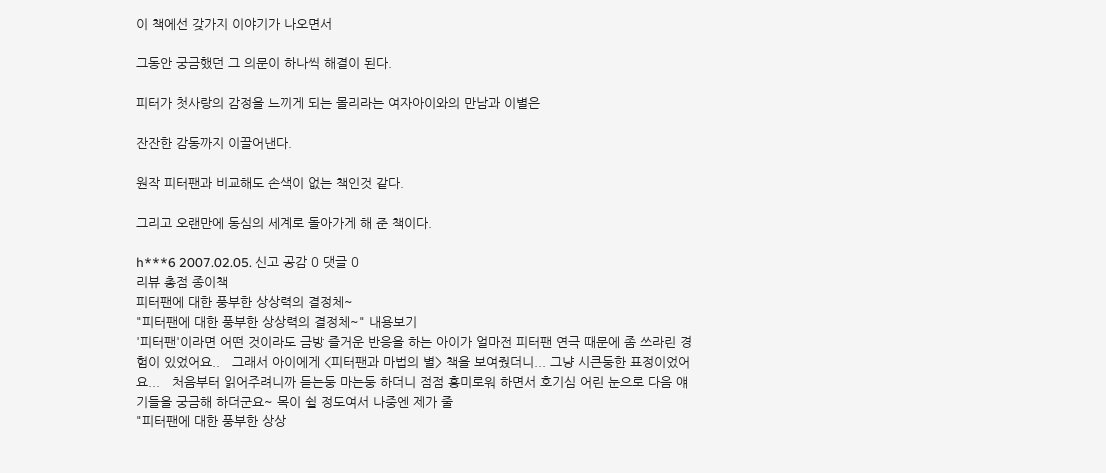이 책에선 갖가지 이야기가 나오면서

그동안 궁금했던 그 의문이 하나씩 해결이 된다.

피터가 첫사랑의 감정을 느끼게 되는 몰리라는 여자아이와의 만남과 이별은

잔잔한 감동까지 이끌어낸다.

원작 피터팬과 비교해도 손색이 없는 책인것 같다.

그리고 오랜만에 동심의 세계로 돌아가게 해 준 책이다.

h***6 2007.02.05. 신고 공감 0 댓글 0
리뷰 총점 종이책
피터팬에 대한 풍부한 상상력의 결정체~
"피터팬에 대한 풍부한 상상력의 결정체~" 내용보기
'피터팬'이라면 어떤 것이라도 금방 즐거운 반응을 하는 아이가 얼마전 피터팬 연극 때문에 좀 쓰라린 경험이 있었어요..   그래서 아이에게 <피터팬과 마법의 별> 책을 보여줬더니... 그냥 시큰둥한 표정이었어요...   처음부터 읽어주려니까 듣는둥 마는둥 하더니 점점 흥미로워 하면서 호기심 어린 눈으로 다음 얘기들을 궁금해 하더군요~ 목이 쉴 정도여서 나중엔 제가 줄
"피터팬에 대한 풍부한 상상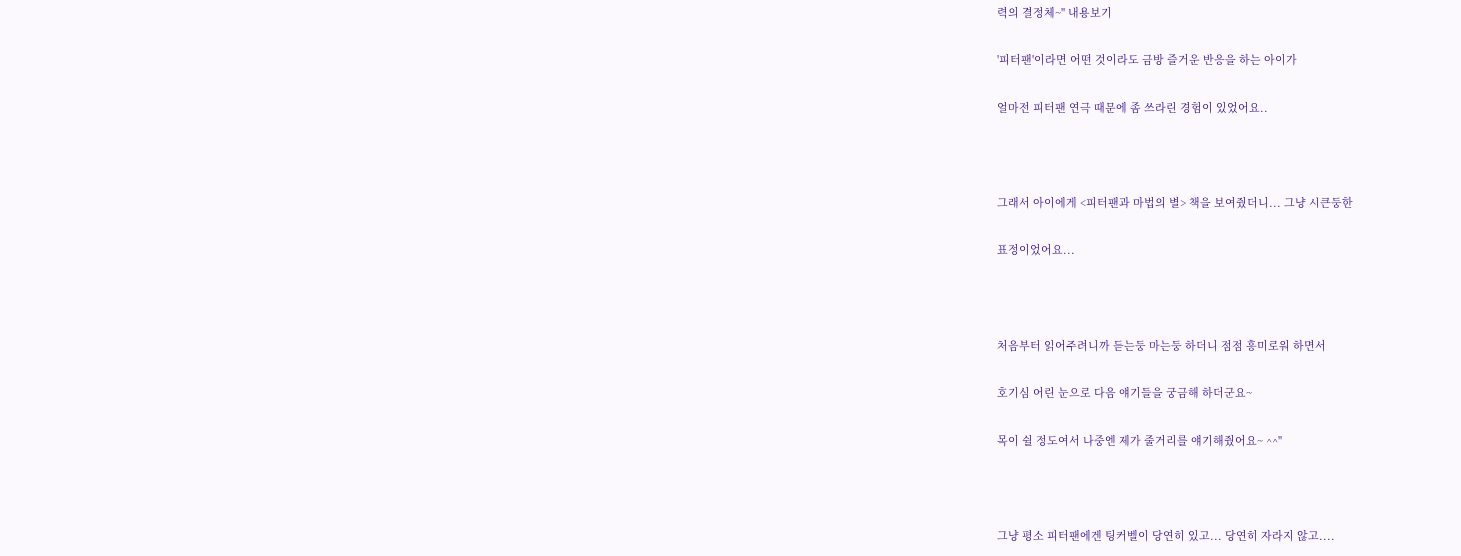력의 결정체~" 내용보기

'피터팬'이라면 어떤 것이라도 금방 즐거운 반응을 하는 아이가

얼마전 피터팬 연극 때문에 좀 쓰라린 경험이 있었어요..



그래서 아이에게 <피터팬과 마법의 별> 책을 보여줬더니... 그냥 시큰둥한

표정이었어요...



처음부터 읽어주려니까 듣는둥 마는둥 하더니 점점 흥미로워 하면서

호기심 어린 눈으로 다음 얘기들을 궁금해 하더군요~

목이 쉴 정도여서 나중엔 제가 줄거리를 얘기해줬어요~ ^^"



그냥 평소 피터팬에겐 팅커벨이 당연히 있고... 당연히 자라지 않고....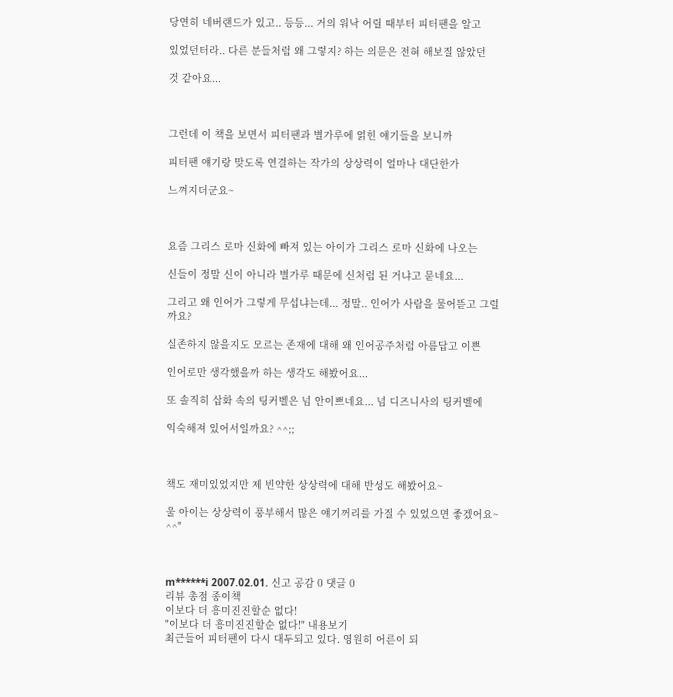당연히 네버랜드가 있고.. 등등... 거의 워낙 어릴 때부터 피터팬을 알고

있었던터라.. 다른 분들처럼 왜 그렇지? 하는 의문은 전혀 해보질 않았던

것 같아요...



그런데 이 책을 보면서 피터팬과 별가루에 얽힌 얘기들을 보니까

피터팬 얘기랑 맞도록 연결하는 작가의 상상력이 얼마나 대단한가

느껴지더군요~



요즘 그리스 로마 신화에 빠져 있는 아이가 그리스 로마 신화에 나오는

신들이 정말 신이 아니라 별가루 때문에 신처럼 된 거냐고 묻네요...

그리고 왜 인어가 그렇게 무섭냐는데... 정말.. 인어가 사람을 물어뜯고 그럴까요?

실존하지 않을지도 모르는 존재에 대해 왜 인어공주처럼 아름답고 이쁜

인어로만 생각했을까 하는 생각도 해봤어요...

또 솔직히 삽화 속의 팅커벨은 넘 안이쁘네요... 넘 디즈니사의 팅커벨에

익숙해져 있어서일까요? ^^;;



책도 재미있었지만 제 빈약한 상상력에 대해 반성도 해봤어요~

울 아이는 상상력이 풍부해서 많은 얘기꺼리를 가질 수 있었으면 좋겠어요~ ^^"



m******i 2007.02.01. 신고 공감 0 댓글 0
리뷰 총점 종이책
이보다 더 흥미진진할순 없다!
"이보다 더 흥미진진할순 없다!" 내용보기
최근들어 피터팬이 다시 대두되고 있다. 영원히 어른이 되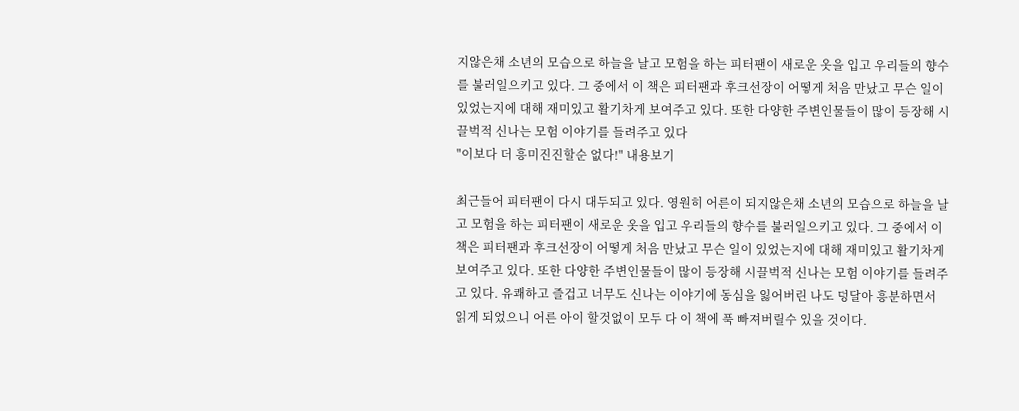지않은채 소년의 모습으로 하늘을 날고 모험을 하는 피터팬이 새로운 옷을 입고 우리들의 향수를 불러일으키고 있다. 그 중에서 이 책은 피터팬과 후크선장이 어떻게 처음 만났고 무슨 일이 있었는지에 대해 재미있고 활기차게 보여주고 있다. 또한 다양한 주변인물들이 많이 등장해 시끌벅적 신나는 모험 이야기를 들려주고 있다
"이보다 더 흥미진진할순 없다!" 내용보기

최근들어 피터팬이 다시 대두되고 있다. 영원히 어른이 되지않은채 소년의 모습으로 하늘을 날고 모험을 하는 피터팬이 새로운 옷을 입고 우리들의 향수를 불러일으키고 있다. 그 중에서 이 책은 피터팬과 후크선장이 어떻게 처음 만났고 무슨 일이 있었는지에 대해 재미있고 활기차게 보여주고 있다. 또한 다양한 주변인물들이 많이 등장해 시끌벅적 신나는 모험 이야기를 들려주고 있다. 유쾌하고 즐겁고 너무도 신나는 이야기에 동심을 잃어버린 나도 덩달아 흥분하면서 읽게 되었으니 어른 아이 할것없이 모두 다 이 책에 푹 빠져버릴수 있을 것이다.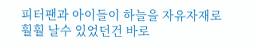피터팬과 아이들이 하늘을 자유자재로 훨훨 날수 있었던건 바로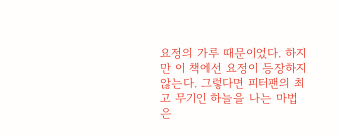요정의 가루 때문이었다. 하지만 이 책에선 요정이 등장하지 않는다. 그렇다면 피터팬의 최고 무기인 하늘을 나는 마법은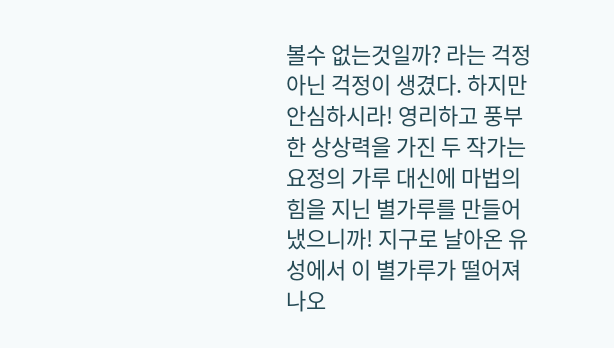볼수 없는것일까? 라는 걱정아닌 걱정이 생겼다. 하지만 안심하시라! 영리하고 풍부한 상상력을 가진 두 작가는 요정의 가루 대신에 마법의 힘을 지닌 별가루를 만들어 냈으니까! 지구로 날아온 유성에서 이 별가루가 떨어져 나오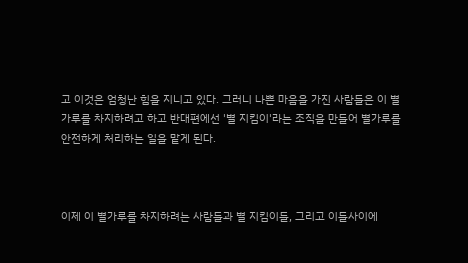고 이것은 엄청난 힘을 지니고 있다. 그러니 나쁜 마음을 가진 사람들은 이 별가루를 차지하려고 하고 반대편에선 '별 지킴이'라는 조직을 만들어 별가루를 안전하게 처리하는 일을 맡게 된다.



이제 이 별가루를 차지하려는 사람들과 별 지킴이들, 그리고 이들사이에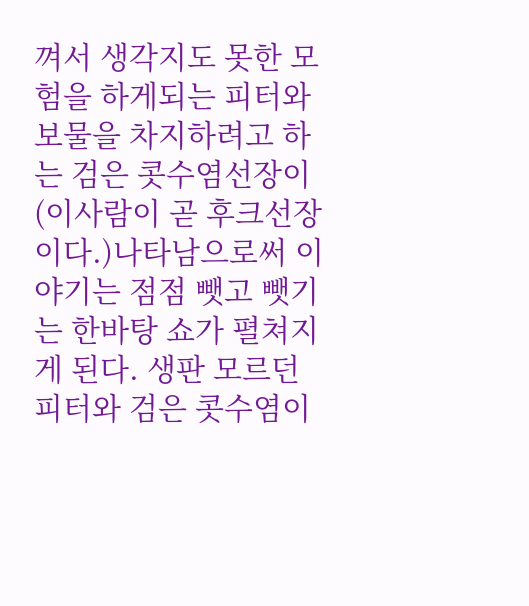껴서 생각지도 못한 모험을 하게되는 피터와 보물을 차지하려고 하는 검은 콧수염선장이 (이사람이 곧 후크선장이다.)나타남으로써 이야기는 점점 뺏고 뺏기는 한바탕 쇼가 펼쳐지게 된다. 생판 모르던 피터와 검은 콧수염이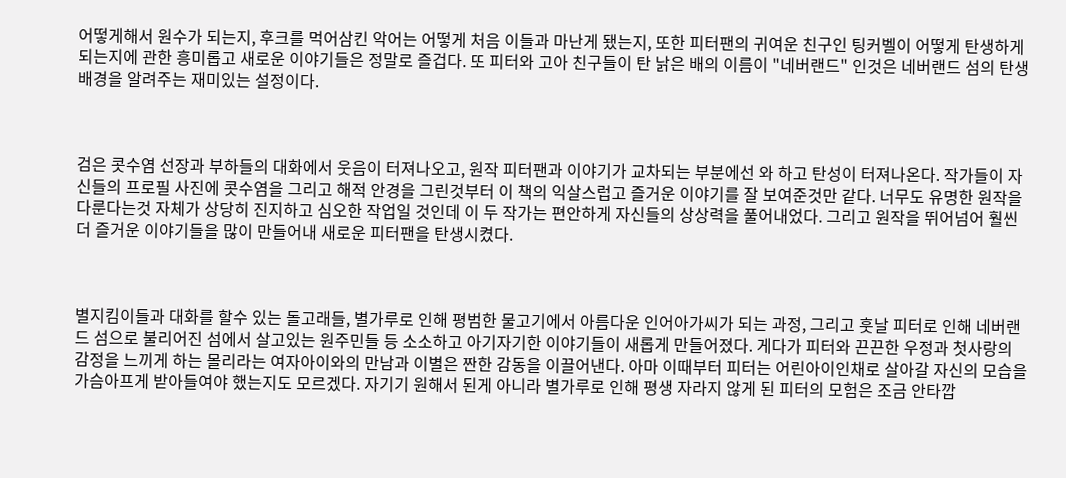어떻게해서 원수가 되는지, 후크를 먹어삼킨 악어는 어떻게 처음 이들과 마난게 됐는지, 또한 피터팬의 귀여운 친구인 팅커벨이 어떻게 탄생하게 되는지에 관한 흥미롭고 새로운 이야기들은 정말로 즐겁다. 또 피터와 고아 친구들이 탄 낡은 배의 이름이 "네버랜드" 인것은 네버랜드 섬의 탄생 배경을 알려주는 재미있는 설정이다.



검은 콧수염 선장과 부하들의 대화에서 웃음이 터져나오고, 원작 피터팬과 이야기가 교차되는 부분에선 와 하고 탄성이 터져나온다. 작가들이 자신들의 프로필 사진에 콧수염을 그리고 해적 안경을 그린것부터 이 책의 익살스럽고 즐거운 이야기를 잘 보여준것만 같다. 너무도 유명한 원작을 다룬다는것 자체가 상당히 진지하고 심오한 작업일 것인데 이 두 작가는 편안하게 자신들의 상상력을 풀어내었다. 그리고 원작을 뛰어넘어 훨씬 더 즐거운 이야기들을 많이 만들어내 새로운 피터팬을 탄생시켰다.



별지킴이들과 대화를 할수 있는 돌고래들, 별가루로 인해 평범한 물고기에서 아름다운 인어아가씨가 되는 과정, 그리고 훗날 피터로 인해 네버랜드 섬으로 불리어진 섬에서 살고있는 원주민들 등 소소하고 아기자기한 이야기들이 새롭게 만들어졌다. 게다가 피터와 끈끈한 우정과 첫사랑의 감정을 느끼게 하는 몰리라는 여자아이와의 만남과 이별은 짠한 감동을 이끌어낸다. 아마 이때부터 피터는 어린아이인채로 살아갈 자신의 모습을 가슴아프게 받아들여야 했는지도 모르겠다. 자기기 원해서 된게 아니라 별가루로 인해 평생 자라지 않게 된 피터의 모험은 조금 안타깝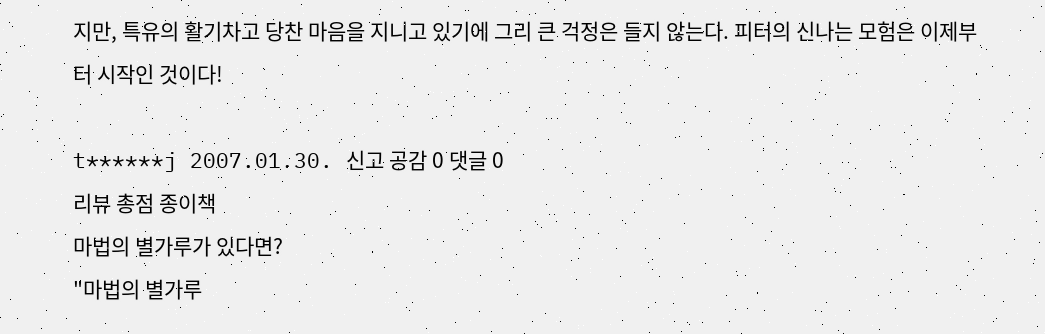지만, 특유의 활기차고 당찬 마음을 지니고 있기에 그리 큰 걱정은 들지 않는다. 피터의 신나는 모험은 이제부터 시작인 것이다!

t******j 2007.01.30. 신고 공감 0 댓글 0
리뷰 총점 종이책
마법의 별가루가 있다면?
"마법의 별가루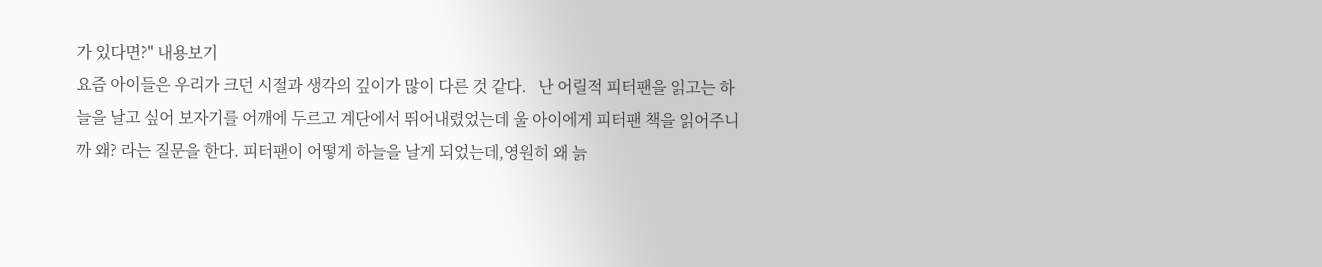가 있다면?" 내용보기
요즘 아이들은 우리가 크던 시절과 생각의 깊이가 많이 다른 것 같다.   난 어릴적 피터팬을 읽고는 하늘을 날고 싶어 보자기를 어깨에 두르고 계단에서 뛰어내렸었는데 울 아이에게 피터팬 책을 읽어주니까 왜? 라는 질문을 한다. 피터팬이 어떻게 하늘을 날게 되었는데,영원히 왜 늙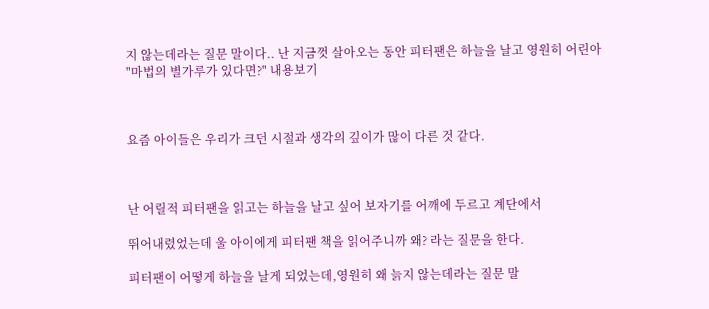지 않는데라는 질문 말이다.. 난 지금껏 살아오는 동안 피터팬은 하늘을 날고 영원히 어린아
"마법의 별가루가 있다면?" 내용보기



요즘 아이들은 우리가 크던 시절과 생각의 깊이가 많이 다른 것 같다.



난 어릴적 피터팬을 읽고는 하늘을 날고 싶어 보자기를 어깨에 두르고 계단에서

뛰어내렸었는데 울 아이에게 피터팬 책을 읽어주니까 왜? 라는 질문을 한다.

피터팬이 어떻게 하늘을 날게 되었는데,영원히 왜 늙지 않는데라는 질문 말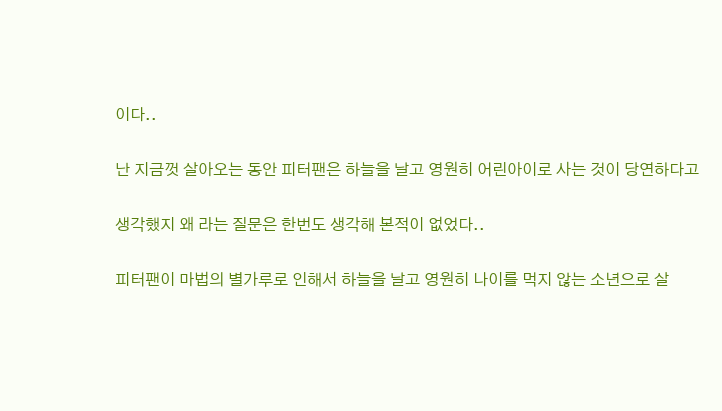이다..

난 지금껏 살아오는 동안 피터팬은 하늘을 날고 영원히 어린아이로 사는 것이 당연하다고

생각했지 왜 라는 질문은 한번도 생각해 본적이 없었다..

피터팬이 마법의 별가루로 인해서 하늘을 날고 영원히 나이를 먹지 않는 소년으로 살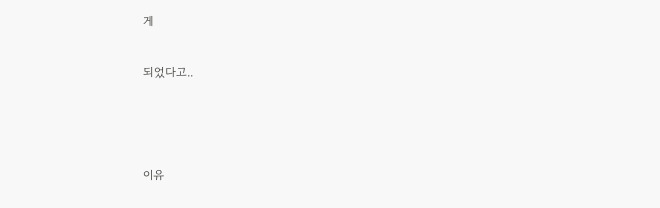게

되었다고..



이유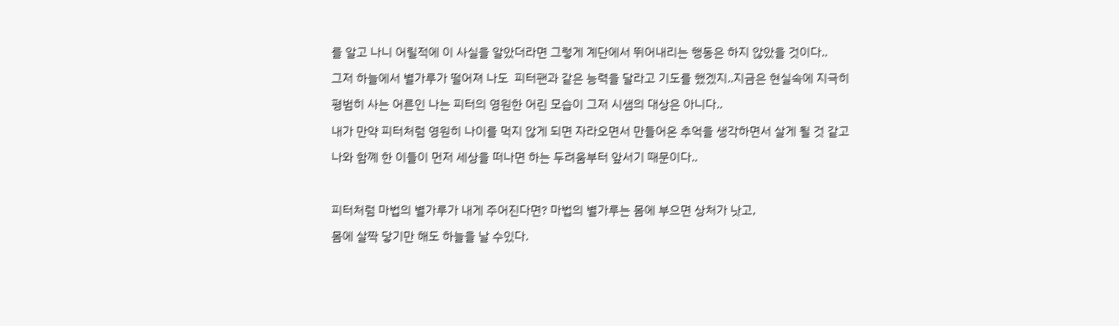를 알고 나니 어릴적에 이 사실을 알았더라면 그렇게 계단에서 뛰어내리는 행동은 하지 않았을 것이다..

그저 하늘에서 별가루가 떨어져 나도  피터팬과 같은 능력을 달라고 기도를 했겠지..지금은 현실속에 지극히

평범히 사는 어른인 나는 피터의 영원한 어린 모습이 그저 시샘의 대상은 아니다..

내가 만약 피터처럼 영원히 나이를 먹지 않게 되면 자라오면서 만들어온 추억을 생각하면서 살게 될 것 같고

나와 함꼐 한 이들이 먼저 세상을 떠나면 하는 두려움부터 앞서기 때문이다..



피터처럼 마법의 별가루가 내게 주어진다면? 마법의 별가루는 몸에 부으면 상처가 낫고,

몸에 살짝 닿기만 해도 하늘을 날 수있다.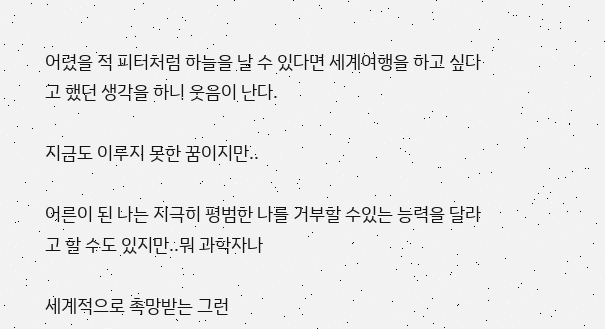어렸을 적 피터처럼 하늘을 날 수 있다면 세계여행을 하고 싶다고 했던 생각을 하니 웃음이 난다.

지금도 이루지 못한 꿈이지만..

어른이 된 나는 지극히 평범한 나를 거부할 수있는 능력을 달라고 할 수도 있지만..뭐 과학자나

세계적으로 촉망받는 그런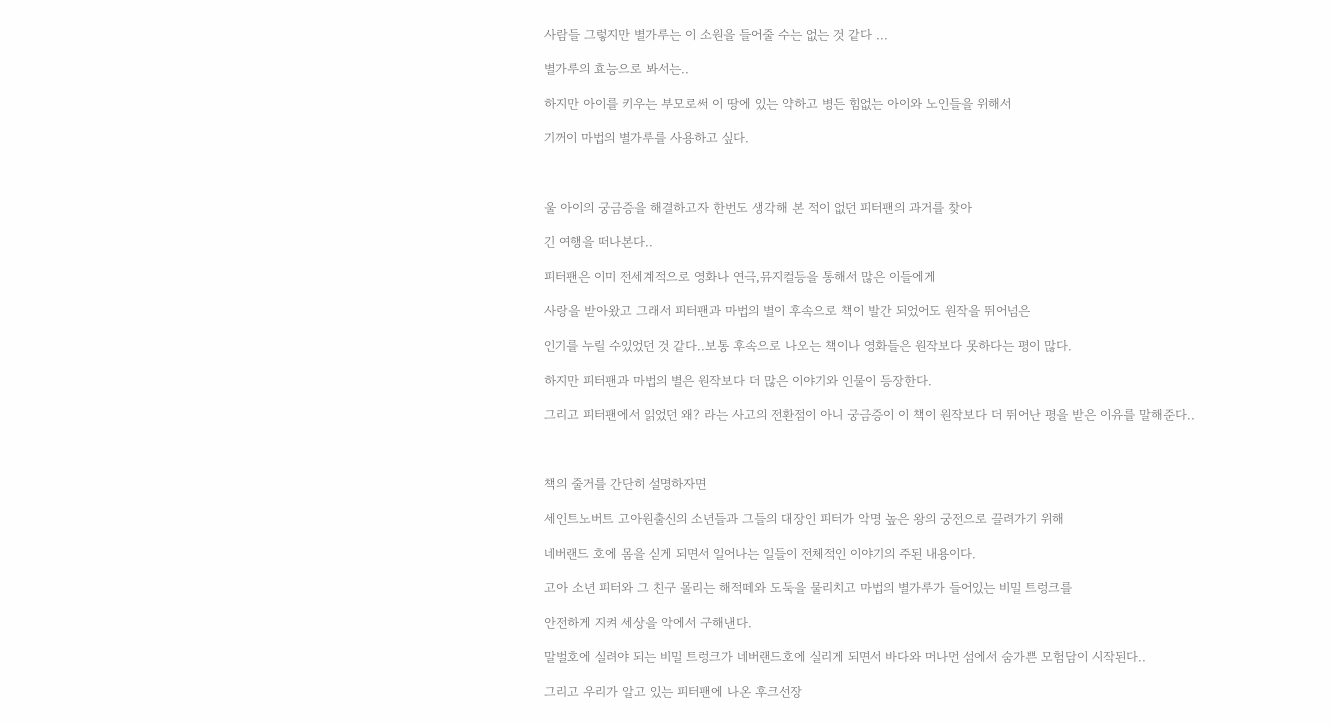사람들 그렇지만 별가루는 이 소원을 들어줄 수는 없는 것 같다 ...

별가루의 효능으로 봐서는..

하지만 아이를 키우는 부모로써 이 땅에 있는 약하고 병든 힘없는 아이와 노인들을 위해서

기꺼이 마법의 별가루를 사용하고 싶다.



울 아이의 궁금증을 해결하고자 한번도 생각해 본 적이 없던 피터팬의 과거를 찾아

긴 여행을 떠나본다..

피터팬은 이미 전세계적으로 영화나 연극,뮤지컬등을 통해서 많은 이들에게

사랑을 받아왔고 그래서 피터팬과 마법의 별이 후속으로 책이 발간 되었어도 원작을 뛰어넘은

인기를 누릴 수있었던 것 같다..보통 후속으로 나오는 책이나 영화들은 원작보다 못하다는 평이 많다.

하지만 피터팬과 마법의 별은 원작보다 더 많은 이야기와 인물이 등장한다.

그리고 피터팬에서 읽었던 왜? 라는 사고의 전환점이 아니 궁금증이 이 책이 원작보다 더 뛰어난 평을 받은 이유를 말해준다..



책의 줄거를 간단히 설명하자면

세인트노버트 고아원출신의 소년들과 그들의 대장인 피터가 악명 높은 왕의 궁전으로 끌려가기 위해

네버랜드 호에 몸을 싣게 되면서 일어나는 일들이 전체적인 이야기의 주된 내용이다.

고아 소년 피터와 그 친구 몰리는 해적떼와 도둑을 물리치고 마법의 별가루가 들어있는 비밀 트렁크를

안전하게 지켜 세상을 악에서 구해낸다.

말벌호에 실려야 되는 비밀 트렁크가 네버랜드호에 실리게 되면서 바다와 머나먼 섬에서 숨가쁜 모험담이 시작된다..

그리고 우리가 알고 있는 피터팬에 나온 후크선장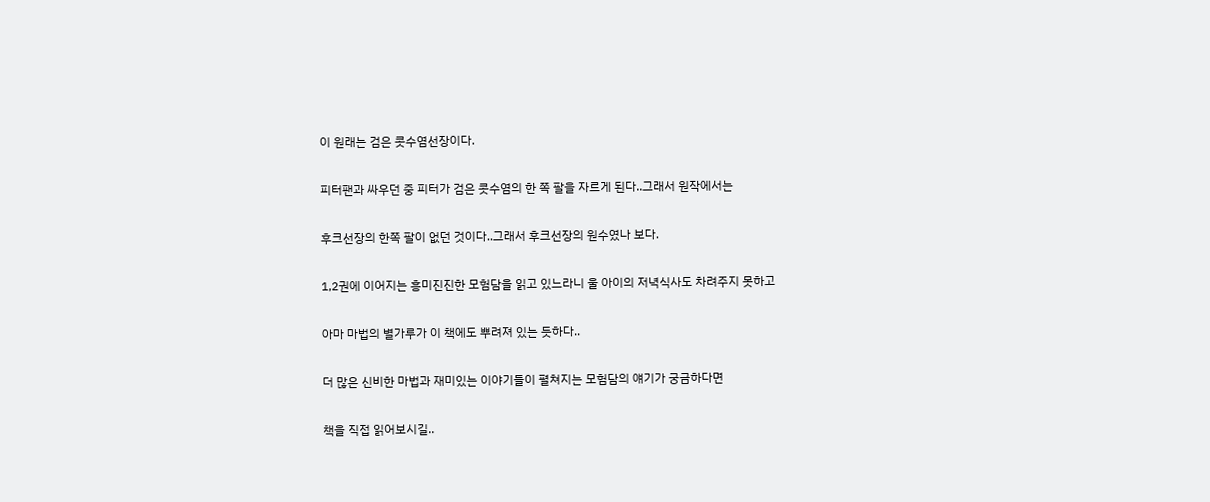이 원래는 검은 콧수염선장이다.

피터팬과 싸우던 중 피터가 검은 콧수염의 한 쪽 팔을 자르게 된다..그래서 원작에서는

후크선장의 한쪽 팔이 없던 것이다..그래서 후크선장의 원수였나 보다.

1,2권에 이어지는 흥미진진한 모험담을 읽고 있느라니 울 아이의 저녁식사도 차려주지 못하고

아마 마법의 별가루가 이 책에도 뿌려져 있는 듯하다..

더 많은 신비한 마법과 재미있는 이야기들이 펼쳐지는 모험담의 얘기가 궁금하다면

책을 직접 읽어보시길..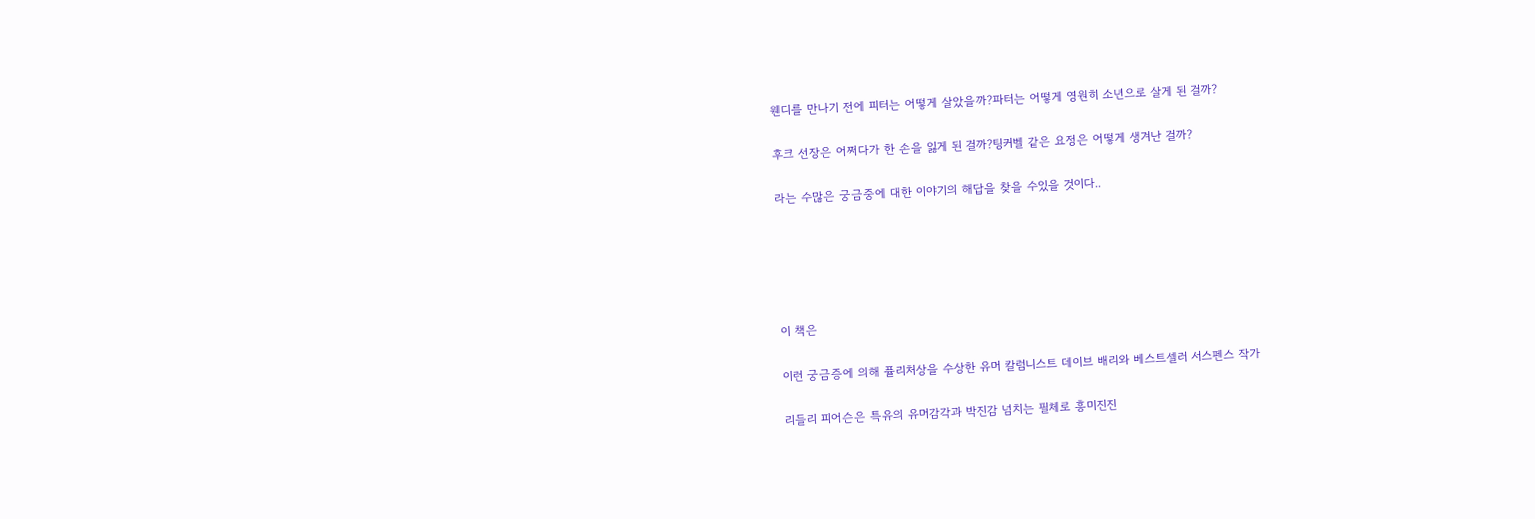웬디를 만나기 전에 피터는 어떻게 살았을까?파터는 어떻게 영원히 소년으로 살게 된 걸까?

후크 선장은 어쩌다가 한 손을 잃게 된 걸까?팅커벨 같은 요정은 어떻게 생겨난 걸까?

라는 수많은 궁금중에 대한 이야기의 해답을 찾을 수있을 것이다..





이 책은

이런 궁금증에 의해 퓰리처상을 수상한 유머 칼럼니스트 데이브 배리와 베스트셀러 서스펜스 작가

리들리 피어슨은 특유의 유머감각과 박진감 넘치는 필체로 흥미진진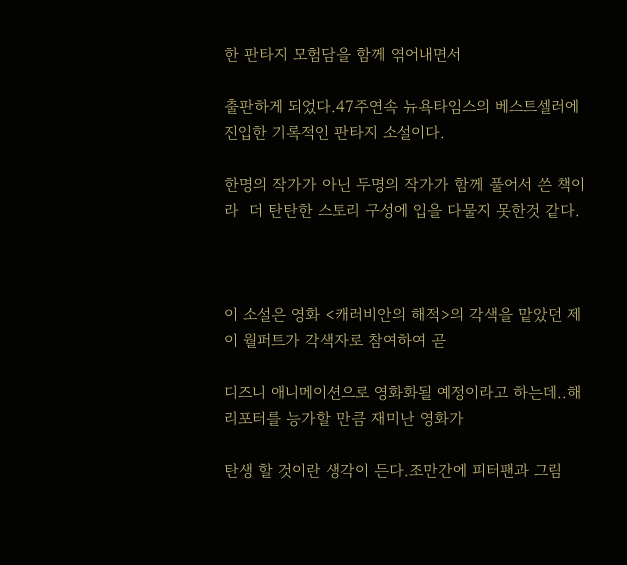한 판타지 모험담을 함께 엮어내면서

출판하게 되었다.47주연속 뉴욕타임스의 베스트셀러에 진입한 기록적인 판타지 소설이다.

한명의 작가가 아닌 두명의 작가가 함께 풀어서 쓴 책이라  더 탄탄한 스토리 구성에 입을 다물지 못한것 같다.



이 소설은 영화 <캐러비안의 해적>의 각색을 맡았던 제이 월퍼트가 각색자로 참여하여 곧

디즈니 애니메이션으로 영화화될 예정이라고 하는데..해리포터를 능가할 만큼 재미난 영화가

탄생 할 것이란 생각이 든다.조만간에 피터팬과 그림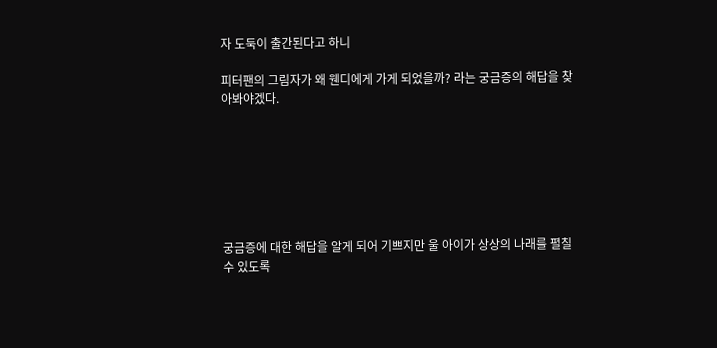자 도둑이 출간된다고 하니

피터팬의 그림자가 왜 웬디에게 가게 되었을까? 라는 궁금증의 해답을 찾아봐야겠다.







궁금증에 대한 해답을 알게 되어 기쁘지만 울 아이가 상상의 나래를 펼칠 수 있도록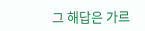그 해답은 가르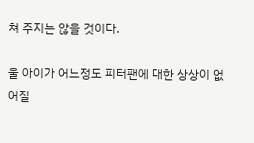쳐 주지는 않을 것이다.

울 아이가 어느정도 피터팬에 대한 상상이 없어질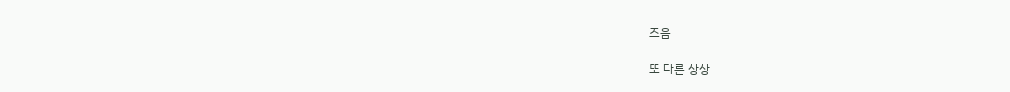즈음

또 다른 상상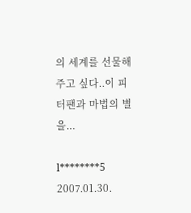의 세계를 선물해주고 싶다..이 피터팬과 마법의 별을...

l********5 2007.01.30.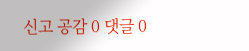신고 공감 0 댓글 0